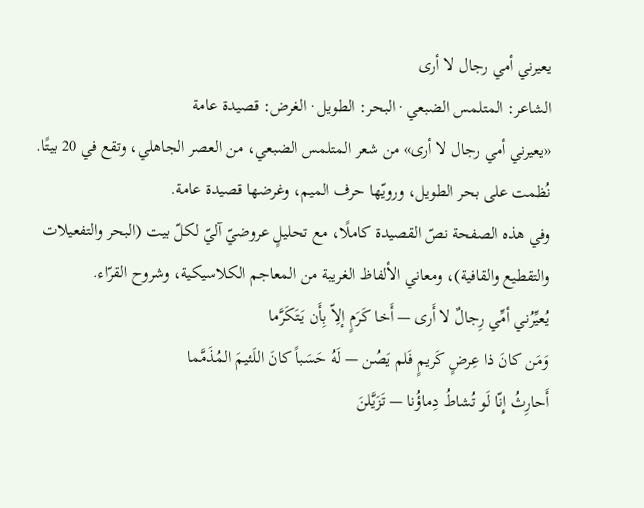يعيرني أمي رجال لا أرى
الشاعر: المتلمس الضبعي · البحر: الطويل · الغرض: قصيدة عامة
«يعيرني أمي رجال لا أرى» من شعر المتلمس الضبعي، من العصر الجاهلي، وتقع في 20 بيتًا. نُظمت على بحر الطويل، ورويّها حرف الميم، وغرضها قصيدة عامة.
وفي هذه الصفحة نصّ القصيدة كاملًا، مع تحليلٍ عروضيّ آليّ لكلّ بيت (البحر والتفعيلات والتقطيع والقافية)، ومعاني الألفاظ الغريبة من المعاجم الكلاسيكية، وشروح القرّاء.
يُعيِّرُني أمِّي رِجالٌ لا أَرى — أَخا كَرَمٍ إلِاّ بِأَن يَتَكَرَّما
وَمَن كانَ ذا عِرضٍ كَريمٍ فَلم يَصُن — لَهُ حَسَباً كانَ اللَئيمَ المُذَمَّما
أَحارِثُ إِنّا لَو تُشاطُ دِماؤُنا — تَزَيَّلنَ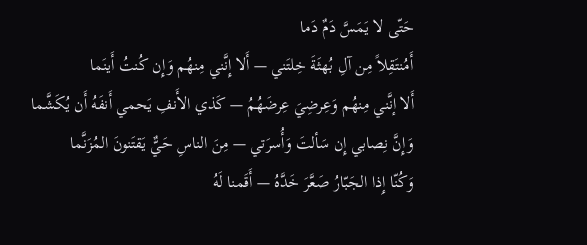حَتّى لا يَمَسَّ دَمٌ دَما
أَمُنتَقِلاً مِن آلِ بُهثَةَ خِلتَني — أَلا إِنَّني مِنهُم وَإِن كُنتُ أَينَما
أَلا إنَّني مِنهُم وَعِرضِيَ عِرضَهُمُ — كَذي الأَنفِ يَحمي أَنفَهُ أَن يُكَشَّما
وَإِنَّ نِصابي إِن سَألتَ وَأُسرَتي — مِنَ الناسِ حَيٌّ يَقتَنونَ المُزَنَّما
وَكُنّا إِذا الجَبّارُ صَعَّرَ خَدَّهُ — أَقَمنا لَهُ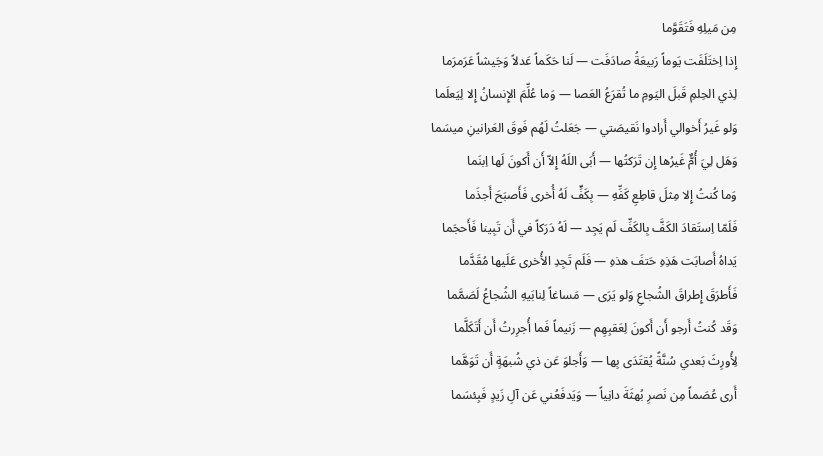مِن مَيلِهِ فَتَقَوَّما
إِذا اِختَلَفَت يَوماً رَبيعَةُ صادَفَت — لَنا حَكَماً عَدلاً وَجَيشاً عَرَمرَما
لِذي الحِلمِ قَبلَ اليَومِ ما تُقرَعُ العَصا — وَما عُلِّمَ الإِنسانُ إِلا لِيَعلَما
وَلو غَيرُ أَخوالي أَرادوا نَقيصَتي — جَعَلتُ لَهُم فَوقَ العَرانينِ ميسَما
وَهَل لِيَ أُمٌّ غَيرُها إِن تَرَكتُها — أَبَى اللَهُ إِلاّ أَن أَكونَ لَها اِبنَما
وَما كُنتُ إِلا مِثلَ قاطِعِ كَفِّهِ — بِكَفٍّ لَهُ أُخرى فَأَصبَحَ أَجذَما
فَلَمّا اِستَقادَ الكَفَّ بِالكَفِّ لَم يَجِد — لَهُ دَرَكاً في أَن تَبِينا فَأَحجَما
يَداهُ أَصابَت هَذِهِ حَتفَ هذهِ — فَلَم تَجِدِ الأُخرى عَلَيها مُقَدَّما
فَأَطرَقَ إِطراقَ الشُجاعِ وَلو يَرَى — مَساغاً لِنابَيهِ الشُجاعُ لَصَمَّما
وَقَد كُنتُ أَرجو أَن أَكونَ لِعَقبِهِم — زَنيماً فَما أُجرِرتُ أَن أَتَكَلَّما
لِأُورِثَ بَعدي سُنَّةً يُقتَدَى بِها — وَأَجلوَ عَن ذي شُبهَةٍ أَن تَوَهَّما
أَرى عُصَماً مِن نَصرِ بُهثَةَ دانِياً — وَيَدفَعُني عَن آلِ زَيدٍ فَبِئسَما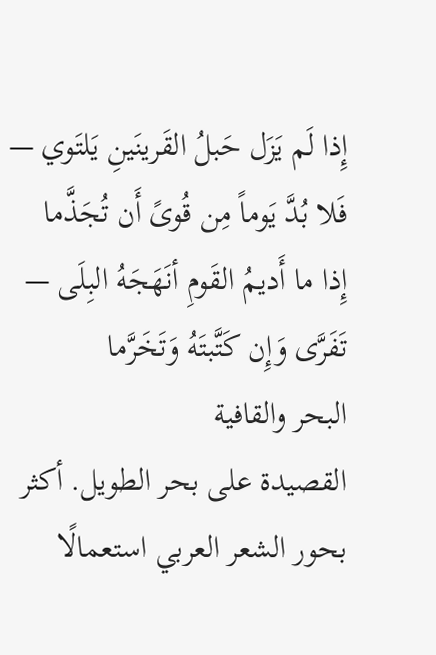إِذا لَم يَزَل حَبلُ القَرينَينِ يَلتَوي — فَلا بُدَّ يَوماً مِن قُوىً أَن تُجَذَّما
إِذا ما أَديمُ القَومِ أنَهَجَهُ البِلَى — تَفَرَّى وَإِن كَتَّبتَهُ وَتَخَرَّما
البحر والقافية
القصيدة على بحر الطويل. أكثر بحور الشعر العربي استعمالًا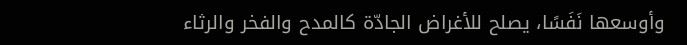وأوسعها نَفَسًا، يصلح للأغراض الجادّة كالمدح والفخر والرثاء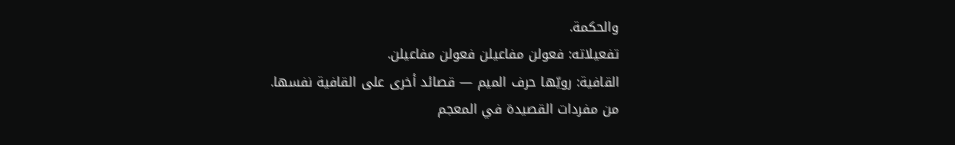والحكمة.
تفعيلاته: فعولن مفاعيلن فعولن مفاعيلن.
القافية: رويّها حرف الميم — قصائد أخرى على القافية نفسها.
من مفردات القصيدة في المعجم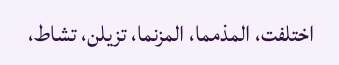اختلفت، المذمما، المزنما، تزيلن، تشاط،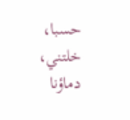حسبا، خلتني، دماؤنا